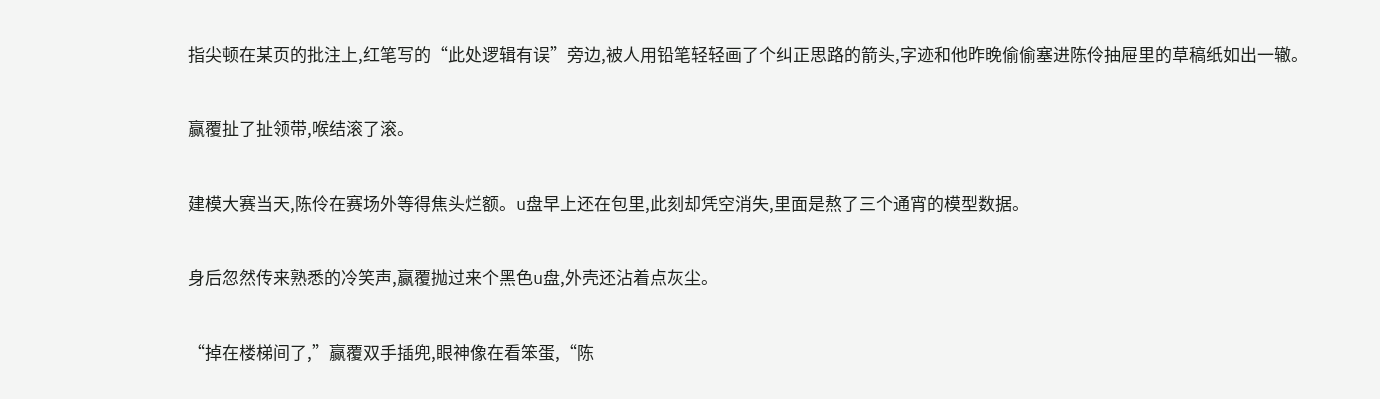指尖顿在某页的批注上,红笔写的“此处逻辑有误”旁边,被人用铅笔轻轻画了个纠正思路的箭头,字迹和他昨晚偷偷塞进陈伶抽屉里的草稿纸如出一辙。

赢覆扯了扯领带,喉结滚了滚。

建模大赛当天,陈伶在赛场外等得焦头烂额。u盘早上还在包里,此刻却凭空消失,里面是熬了三个通宵的模型数据。

身后忽然传来熟悉的冷笑声,赢覆抛过来个黑色u盘,外壳还沾着点灰尘。

“掉在楼梯间了,”赢覆双手插兜,眼神像在看笨蛋,“陈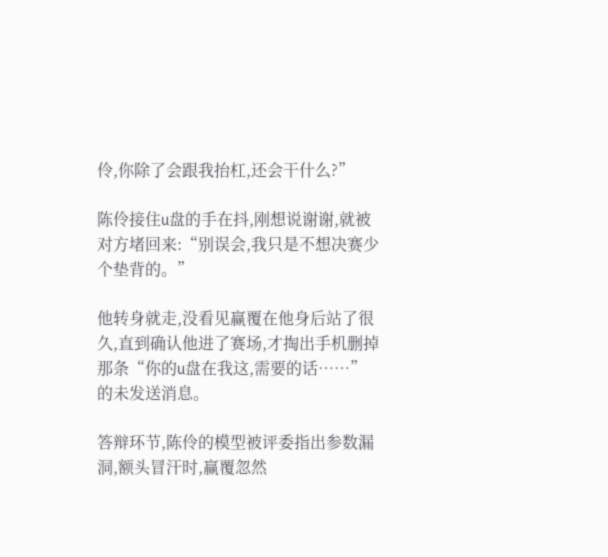伶,你除了会跟我抬杠,还会干什么?”

陈伶接住u盘的手在抖,刚想说谢谢,就被对方堵回来:“别误会,我只是不想决赛少个垫背的。”

他转身就走,没看见赢覆在他身后站了很久,直到确认他进了赛场,才掏出手机删掉那条“你的u盘在我这,需要的话……”的未发送消息。

答辩环节,陈伶的模型被评委指出参数漏洞,额头冒汗时,赢覆忽然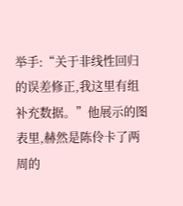举手:“关于非线性回归的误差修正,我这里有组补充数据。”他展示的图表里,赫然是陈伶卡了两周的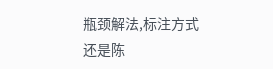瓶颈解法,标注方式还是陈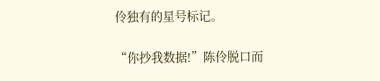伶独有的星号标记。

“你抄我数据!”陈伶脱口而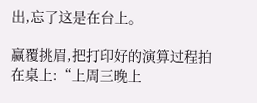出,忘了这是在台上。

赢覆挑眉,把打印好的演算过程拍在桌上:“上周三晚上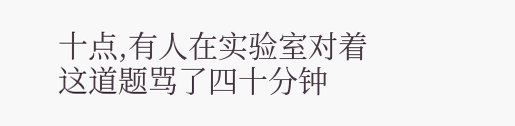十点,有人在实验室对着这道题骂了四十分钟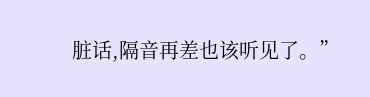脏话,隔音再差也该听见了。”